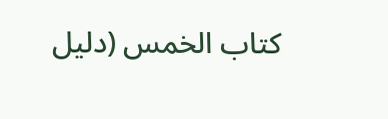كتاب الخمس (دليل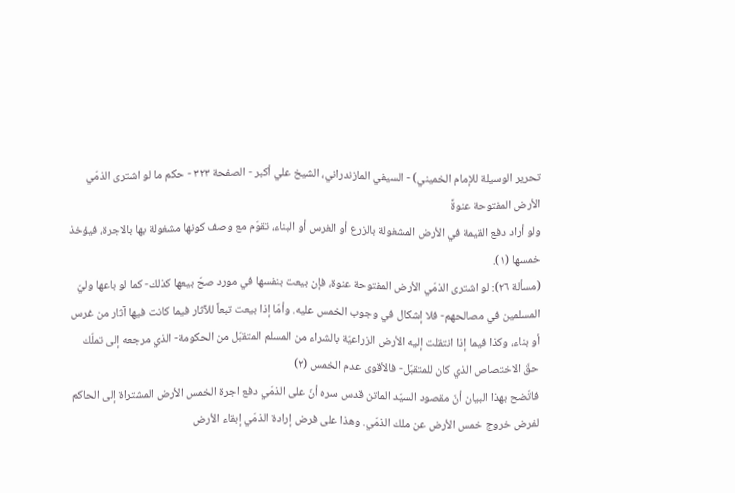تحرير الوسيلة للإمام الخميني) - السيفي المازندراني، الشيخ علي أكبر - الصفحة ٣٢٣ - حكم ما لو اشترى الذمّي الأرض المفتوحة عنوةً
ولو أراد دفع القيمة في الأرض المشغولة بالزرع أو الغرس أو البناء، تقوّم مع وصف كونها مشغولة بها بالاجرة، فيؤخذ خمسها (١).
(مسألة ٢٦): لو اشترى الذمّي الأرض المفتوحة عنوة، فإن بيعت بنفسها في مورد صحّ بيعها كذلك- كما لو باعها وليّ المسلمين في مصالحهم- فلا إشكال في وجوب الخمس عليه. وأمّا إذا بيعت تبعاً للآثار فيما كانت فيها آثار من غرس أو بناء، وكذا فيما إذا انتقلت إليه الأرض الزراعيّة بالشراء من المسلم المتقبّل من الحكومة- الذي مرجعه إلى تملّك حقّ الاختصاص الذي كان للمتقبّل- فالأقوى عدم الخمس (٢)
فاتّضح بهذا البيان أنّ مقصود السيّد الماتن قدس سره أنّ على الذمّي دفع اجرة الخمس الأرض المشتراة إلى الحاكم لفرض خروج خمس الأرض عن ملك الذمّي. وهذا على فرض إرادة الذمّي إبقاء الأرض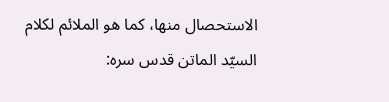الاستحصال منها، كما هو الملائم لكلام السيّد الماتن قدس سره: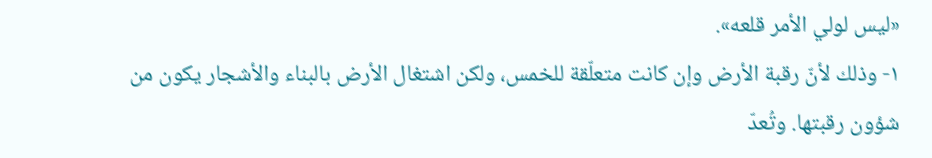«ليس لولي الأمر قلعه».
١- وذلك لأنّ رقبة الأرض وإن كانت متعلّقة للخمس، ولكن اشتغال الأرض بالبناء والأشجار يكون من شؤون رقبتها. وتُعدّ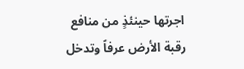اجرتها حينئذٍ من منافع رقبة الأرض عرفاً وتدخل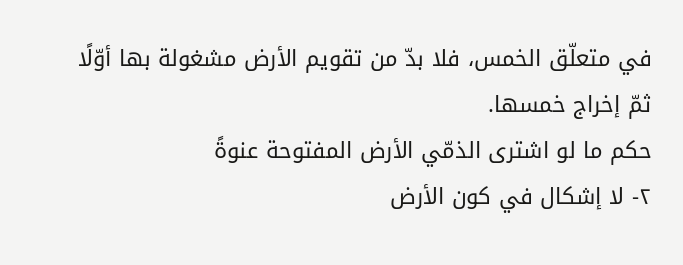في متعلّق الخمس، فلا بدّ من تقويم الأرض مشغولة بها أوّلًا ثمّ إخراج خمسها.
حكم ما لو اشترى الذمّي الأرض المفتوحة عنوةً
٢- لا إشكال في كون الأرض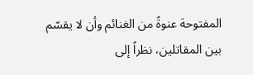المفتوحة عنوةً من الغنائم وأن لا يقسّم بين المقاتلين، نظراً إلى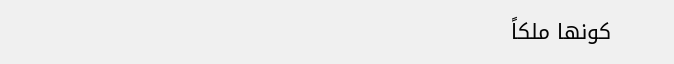كونها ملكاً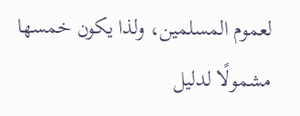لعموم المسلمين، ولذا يكون خمسها مشمولًا لدليل